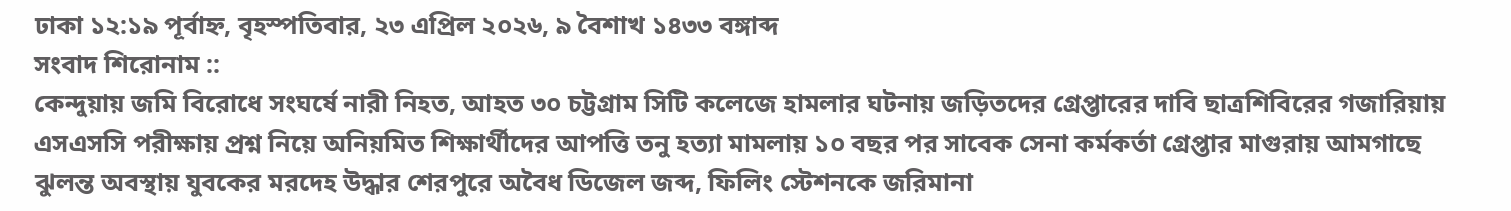ঢাকা ১২:১৯ পূর্বাহ্ন, বৃহস্পতিবার, ২৩ এপ্রিল ২০২৬, ৯ বৈশাখ ১৪৩৩ বঙ্গাব্দ
সংবাদ শিরোনাম ::
কেন্দুয়ায় জমি বিরোধে সংঘর্ষে নারী নিহত, আহত ৩০ চট্টগ্রাম সিটি কলেজে হামলার ঘটনায় জড়িতদের গ্রেপ্তারের দাবি ছাত্রশিবিরের গজারিয়ায় এসএসসি পরীক্ষায় প্রশ্ন নিয়ে অনিয়মিত শিক্ষার্থীদের আপত্তি তনু হত্যা মামলায় ১০ বছর পর সাবেক সেনা কর্মকর্তা গ্রেপ্তার মাগুরায় আমগাছে ঝুলন্ত অবস্থায় যুবকের মরদেহ উদ্ধার শেরপুরে অবৈধ ডিজেল জব্দ, ফিলিং স্টেশনকে জরিমানা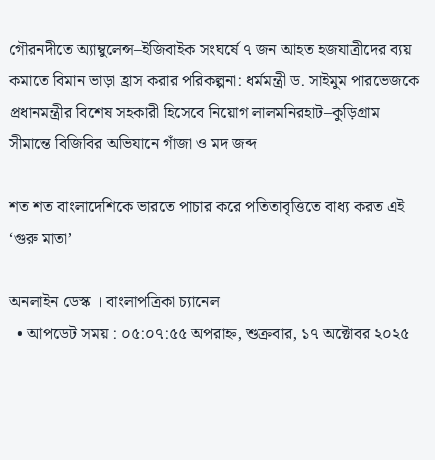গৌরনদীতে অ্যাম্বুলেন্স–ইজিবাইক সংঘর্ষে ৭ জন আহত হজযাত্রীদের ব্যয় কমাতে বিমান ভাড়া হ্রাস করার পরিকল্পনা: ধর্মমন্ত্রী ড. সাইমুম পারভেজকে প্রধানমন্ত্রীর বিশেষ সহকারী হিসেবে নিয়োগ লালমনিরহাট–কুড়িগ্রাম সীমান্তে বিজিবির অভিযানে গাঁজা ও মদ জব্দ

শত শত বাংলাদেশিকে ভারতে পাচার করে পতিতাবৃত্তিতে বাধ্য করত এই ‘গুরু মাতা’

অনলাইন ডেস্ক । বাংলাপত্রিকা চ্যানেল
  • আপডেট সময় : ০৫:০৭:৫৫ অপরাহ্ন, শুক্রবার, ১৭ অক্টোবর ২০২৫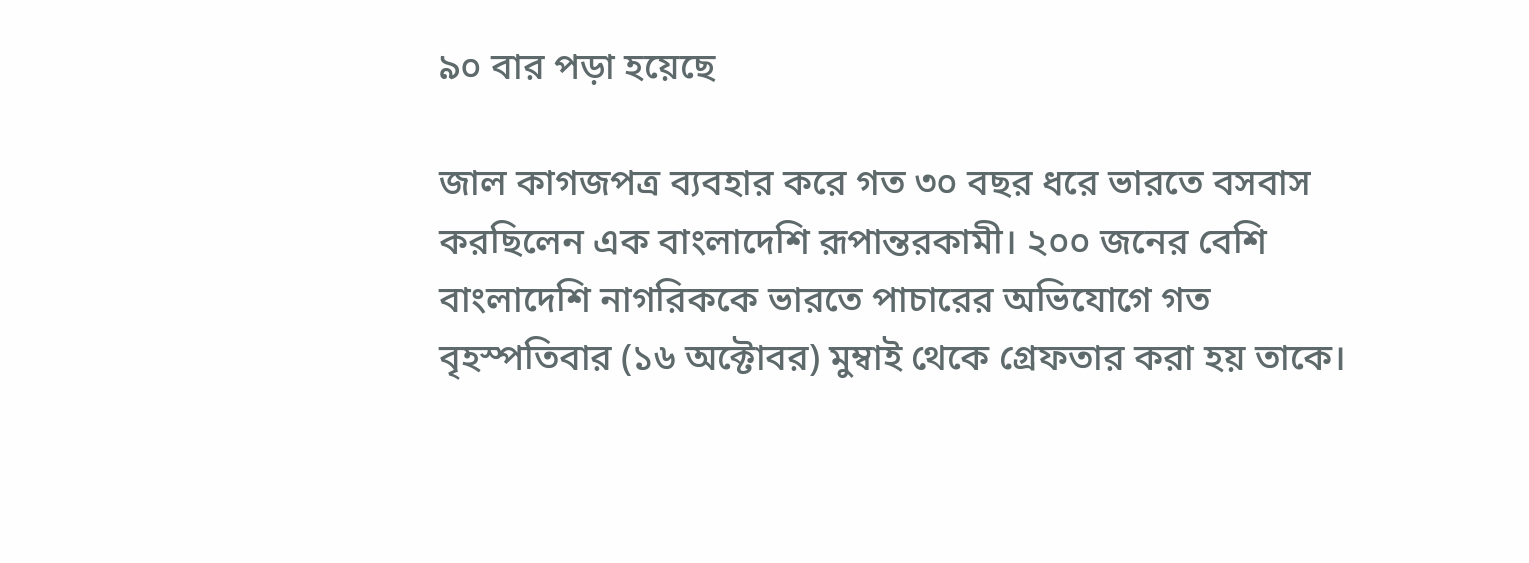৯০ বার পড়া হয়েছে

জাল কাগজপত্র ব্যবহার করে গত ৩০ বছর ধরে ভারতে বসবাস করছিলেন এক বাংলাদেশি রূপান্তরকামী। ২০০ জনের বেশি বাংলাদেশি নাগরিককে ভারতে পাচারের অভিযোগে গত বৃহস্পতিবার (১৬ অক্টোবর) মুম্বাই থেকে গ্রেফতার করা হয় তাকে।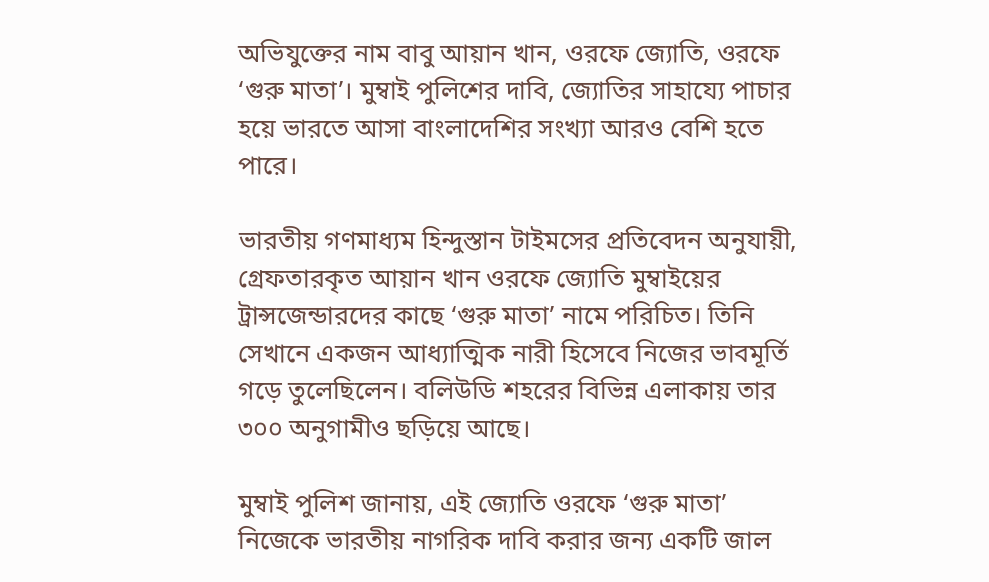অভিযুক্তের নাম বাবু আয়ান খান, ওরফে জ্যোতি, ওরফে ‘গুরু মাতা’। মুম্বাই পুলিশের দাবি, জ্যোতির সাহায্যে পাচার হয়ে ভারতে আসা বাংলাদেশির সংখ্যা আরও বেশি হতে পারে।

ভারতীয় গণমাধ্যম হিন্দুস্তান টাইমসের প্রতিবেদন অনুযায়ী, গ্রেফতারকৃত আয়ান খান ওরফে জ্যোতি মুম্বাইয়ের ট্রান্সজেন্ডারদের কাছে ‘গুরু মাতা’ নামে পরিচিত। তিনি সেখানে একজন আধ্যাত্মিক নারী হিসেবে নিজের ভাবমূর্তি গড়ে তুলেছিলেন। বলিউডি শহরের বিভিন্ন এলাকায় তার ৩০০ অনুগামীও ছড়িয়ে আছে।

মুম্বাই পুলিশ জানায়, এই জ্যোতি ওরফে ‘গুরু মাতা’ নিজেকে ভারতীয় নাগরিক দাবি করার জন্য একটি জাল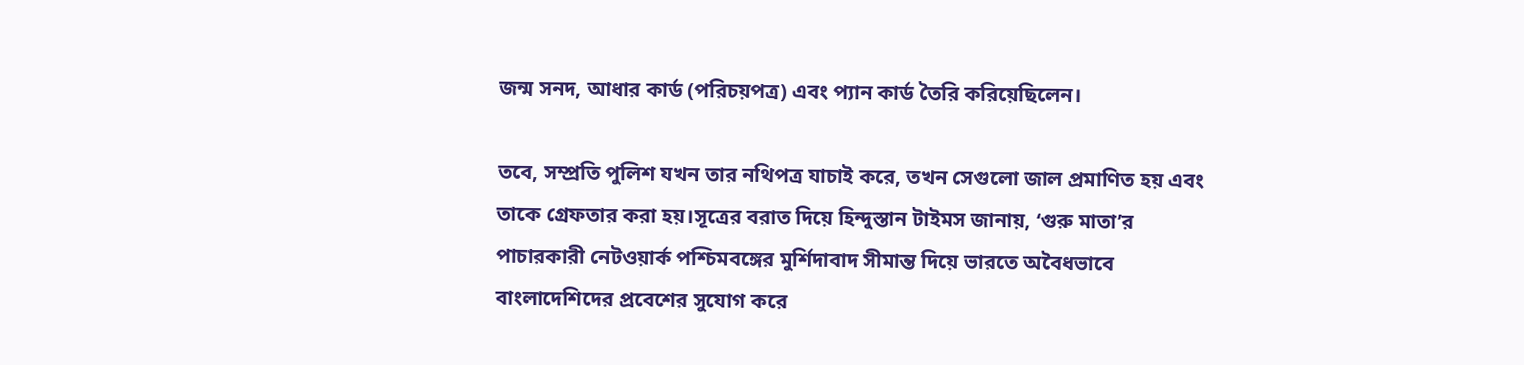জন্ম সনদ, আধার কার্ড (পরিচয়পত্র) এবং প্যান কার্ড তৈরি করিয়েছিলেন।

তবে, সম্প্রতি পুলিশ যখন তার নথিপত্র যাচাই করে, তখন সেগুলো জাল প্রমাণিত হয় এবং তাকে গ্রেফতার করা হয়।সূত্রের বরাত দিয়ে হিন্দুস্তান টাইমস জানায়, ‘গুরু মাতা’র পাচারকারী নেটওয়ার্ক পশ্চিমবঙ্গের মুর্শিদাবাদ সীমান্ত দিয়ে ভারতে অবৈধভাবে বাংলাদেশিদের প্রবেশের সুযোগ করে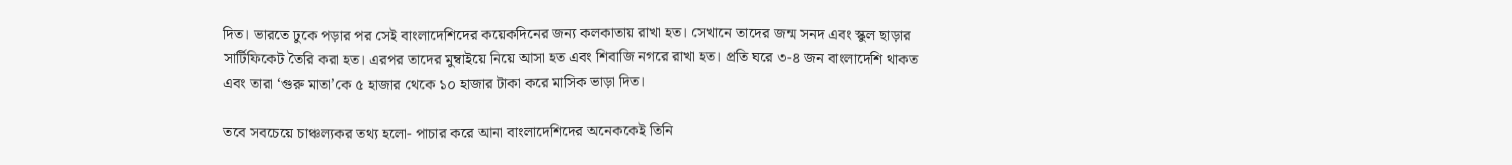দিত। ভারতে ঢুকে পড়ার পর সেই বাংলাদেশিদের কয়েকদিনের জন্য কলকাতায় রাখা হত। সেখানে তাদের জন্ম সনদ এবং স্কুল ছাড়ার সার্টিফিকেট তৈরি করা হত। এরপর তাদের মুম্বাইয়ে নিয়ে আসা হত এবং শিবাজি নগরে রাখা হত। প্রতি ঘরে ৩-৪ জন বাংলাদেশি থাকত এবং তারা ‘গুরু মাতা’কে ৫ হাজার থেকে ১০ হাজার টাকা করে মাসিক ভাড়া দিত।

তবে সবচেয়ে চাঞ্চল্যকর তথ্য হলো- পাচার করে আনা বাংলাদেশিদের অনেককেই তিনি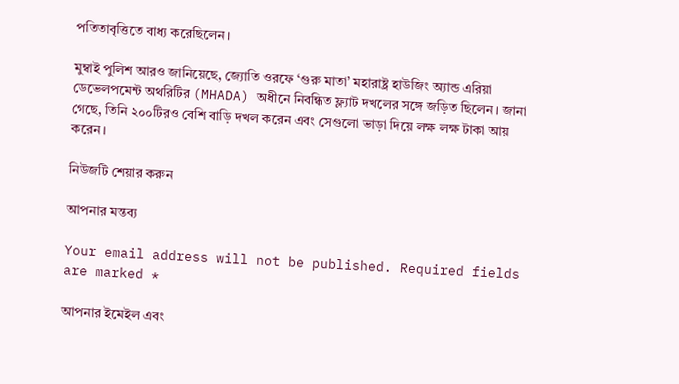পতিতাবৃত্তিতে বাধ্য করেছিলেন।

মুম্বাই পুলিশ আরও জানিয়েছে, জ্যোতি ওরফে ‘গুরু মাতা’ মহারাষ্ট্র হাউজিং অ্যান্ড এরিয়া ডেভেলপমেন্ট অথরিটির (MHADA) অধীনে নিবন্ধিত ফ্ল্যাট দখলের সঙ্গে জড়িত ছিলেন। জানা গেছে, তিনি ২০০টিরও বেশি বাড়ি দখল করেন এবং সেগুলো ভাড়া দিয়ে লক্ষ লক্ষ টাকা আয় করেন।

নিউজটি শেয়ার করুন

আপনার মন্তব্য

Your email address will not be published. Required fields are marked *

আপনার ইমেইল এবং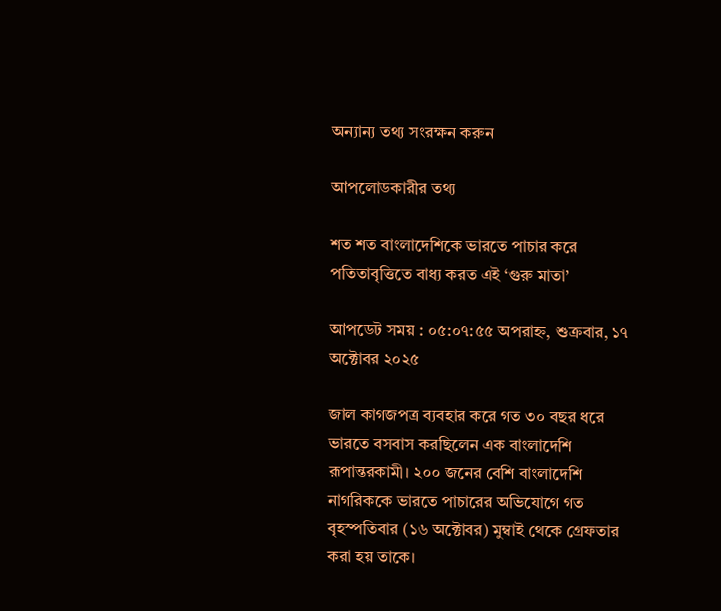অন্যান্য তথ্য সংরক্ষন করুন

আপলোডকারীর তথ্য

শত শত বাংলাদেশিকে ভারতে পাচার করে পতিতাবৃত্তিতে বাধ্য করত এই ‘গুরু মাতা’

আপডেট সময় : ০৫:০৭:৫৫ অপরাহ্ন, শুক্রবার, ১৭ অক্টোবর ২০২৫

জাল কাগজপত্র ব্যবহার করে গত ৩০ বছর ধরে ভারতে বসবাস করছিলেন এক বাংলাদেশি রূপান্তরকামী। ২০০ জনের বেশি বাংলাদেশি নাগরিককে ভারতে পাচারের অভিযোগে গত বৃহস্পতিবার (১৬ অক্টোবর) মুম্বাই থেকে গ্রেফতার করা হয় তাকে।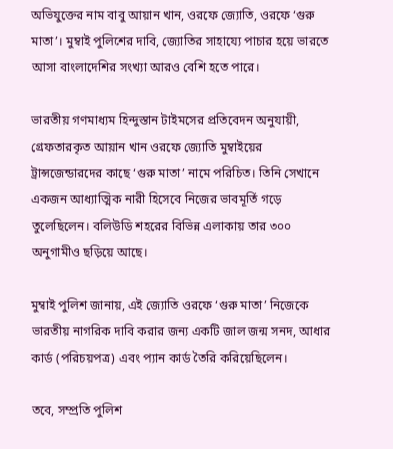অভিযুক্তের নাম বাবু আয়ান খান, ওরফে জ্যোতি, ওরফে ‘গুরু মাতা’। মুম্বাই পুলিশের দাবি, জ্যোতির সাহায্যে পাচার হয়ে ভারতে আসা বাংলাদেশির সংখ্যা আরও বেশি হতে পারে।

ভারতীয় গণমাধ্যম হিন্দুস্তান টাইমসের প্রতিবেদন অনুযায়ী, গ্রেফতারকৃত আয়ান খান ওরফে জ্যোতি মুম্বাইয়ের ট্রান্সজেন্ডারদের কাছে ‘গুরু মাতা’ নামে পরিচিত। তিনি সেখানে একজন আধ্যাত্মিক নারী হিসেবে নিজের ভাবমূর্তি গড়ে তুলেছিলেন। বলিউডি শহরের বিভিন্ন এলাকায় তার ৩০০ অনুগামীও ছড়িয়ে আছে।

মুম্বাই পুলিশ জানায়, এই জ্যোতি ওরফে ‘গুরু মাতা’ নিজেকে ভারতীয় নাগরিক দাবি করার জন্য একটি জাল জন্ম সনদ, আধার কার্ড (পরিচয়পত্র) এবং প্যান কার্ড তৈরি করিয়েছিলেন।

তবে, সম্প্রতি পুলিশ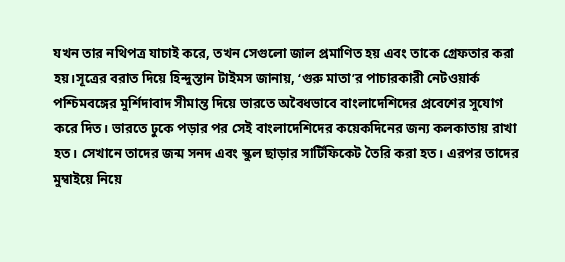যখন তার নথিপত্র যাচাই করে, তখন সেগুলো জাল প্রমাণিত হয় এবং তাকে গ্রেফতার করা হয়।সূত্রের বরাত দিয়ে হিন্দুস্তান টাইমস জানায়, ‘গুরু মাতা’র পাচারকারী নেটওয়ার্ক পশ্চিমবঙ্গের মুর্শিদাবাদ সীমান্ত দিয়ে ভারতে অবৈধভাবে বাংলাদেশিদের প্রবেশের সুযোগ করে দিত। ভারতে ঢুকে পড়ার পর সেই বাংলাদেশিদের কয়েকদিনের জন্য কলকাতায় রাখা হত। সেখানে তাদের জন্ম সনদ এবং স্কুল ছাড়ার সার্টিফিকেট তৈরি করা হত। এরপর তাদের মুম্বাইয়ে নিয়ে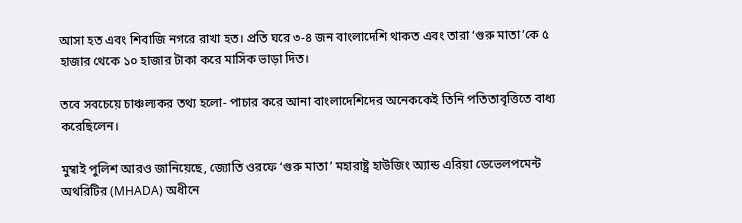আসা হত এবং শিবাজি নগরে রাখা হত। প্রতি ঘরে ৩-৪ জন বাংলাদেশি থাকত এবং তারা ‘গুরু মাতা’কে ৫ হাজার থেকে ১০ হাজার টাকা করে মাসিক ভাড়া দিত।

তবে সবচেয়ে চাঞ্চল্যকর তথ্য হলো- পাচার করে আনা বাংলাদেশিদের অনেককেই তিনি পতিতাবৃত্তিতে বাধ্য করেছিলেন।

মুম্বাই পুলিশ আরও জানিয়েছে, জ্যোতি ওরফে ‘গুরু মাতা’ মহারাষ্ট্র হাউজিং অ্যান্ড এরিয়া ডেভেলপমেন্ট অথরিটির (MHADA) অধীনে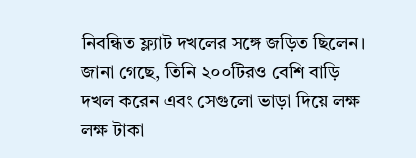নিবন্ধিত ফ্ল্যাট দখলের সঙ্গে জড়িত ছিলেন। জানা গেছে, তিনি ২০০টিরও বেশি বাড়ি দখল করেন এবং সেগুলো ভাড়া দিয়ে লক্ষ লক্ষ টাকা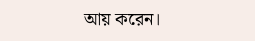আয় করেন।